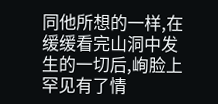同他所想的一样,在缓缓看完山洞中发生的一切后,峋脸上罕见有了情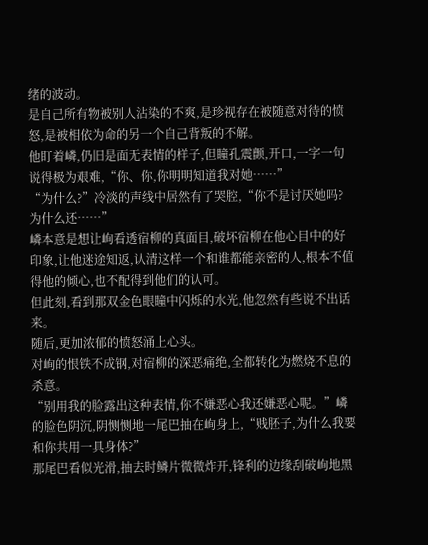绪的波动。
是自己所有物被别人沾染的不爽,是珍视存在被随意对待的愤怒,是被相依为命的另一个自己背叛的不解。
他盯着嶙,仍旧是面无表情的样子,但瞳孔震颤,开口,一字一句说得极为艰难,“你、你,你明明知道我对她……”
“为什么?”冷淡的声线中居然有了哭腔,“你不是讨厌她吗?为什么还……”
嶙本意是想让峋看透宿柳的真面目,破坏宿柳在他心目中的好印象,让他迷途知返,认清这样一个和谁都能亲密的人,根本不值得他的倾心,也不配得到他们的认可。
但此刻,看到那双金色眼瞳中闪烁的水光,他忽然有些说不出话来。
随后,更加浓郁的愤怒涌上心头。
对峋的恨铁不成钢,对宿柳的深恶痛绝,全都转化为燃烧不息的杀意。
“别用我的脸露出这种表情,你不嫌恶心我还嫌恶心呢。”嶙的脸色阴沉,阴恻恻地一尾巴抽在峋身上,“贱胚子,为什么我要和你共用一具身体?”
那尾巴看似光滑,抽去时鳞片微微炸开,锋利的边缘刮破峋地黑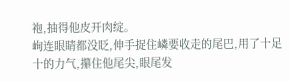袍,抽得他皮开肉绽。
峋连眼睛都没眨,伸手捉住嶙要收走的尾巴,用了十足十的力气,攥住他尾尖,眼尾发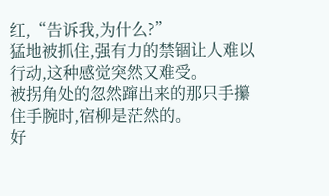红,“告诉我,为什么?”
猛地被抓住,强有力的禁锢让人难以行动,这种感觉突然又难受。
被拐角处的忽然蹿出来的那只手攥住手腕时,宿柳是茫然的。
好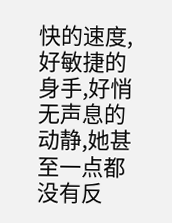快的速度,好敏捷的身手,好悄无声息的动静,她甚至一点都没有反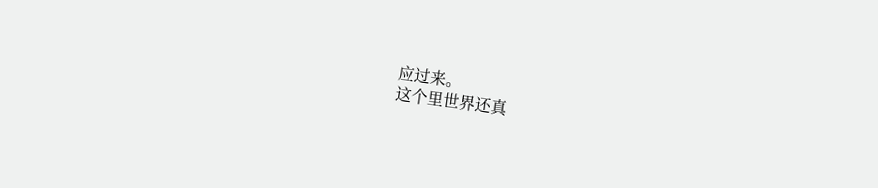应过来。
这个里世界还真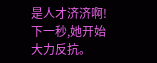是人才济济啊!
下一秒,她开始大力反抗。